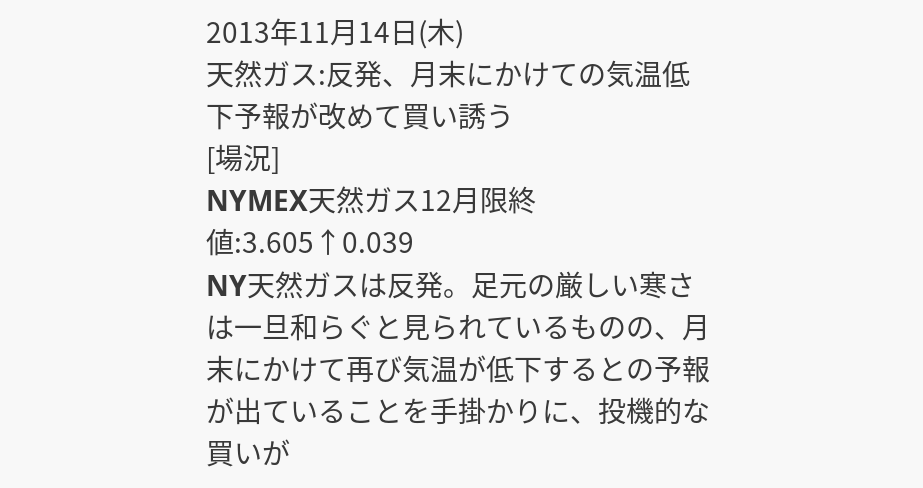2013年11月14日(木)
天然ガス:反発、月末にかけての気温低下予報が改めて買い誘う
[場況]
NYMEX天然ガス12月限終値:3.605↑0.039
NY天然ガスは反発。足元の厳しい寒さは一旦和らぐと見られているものの、月末にかけて再び気温が低下するとの予報が出ていることを手掛かりに、投機的な買いが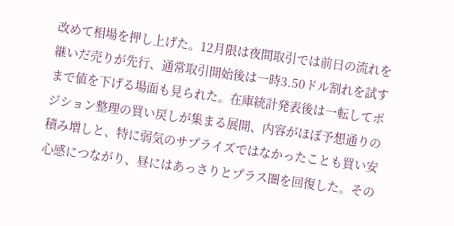改めて相場を押し上げた。12月限は夜間取引では前日の流れを継いだ売りが先行、通常取引開始後は一時3.50ドル割れを試すまで値を下げる場面も見られた。在庫統計発表後は一転してポジション整理の買い戻しが集まる展開、内容がほぼ予想通りの積み増しと、特に弱気のサプライズではなかったことも買い安心感につながり、昼にはあっさりとプラス圏を回復した。その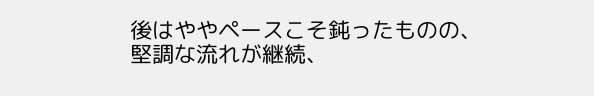後はややペースこそ鈍ったものの、堅調な流れが継続、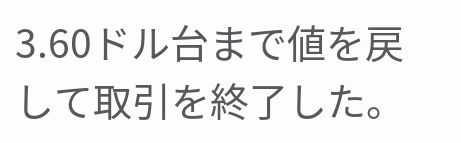3.60ドル台まで値を戻して取引を終了した。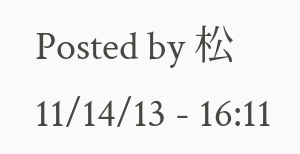Posted by 松 11/14/13 - 16:11